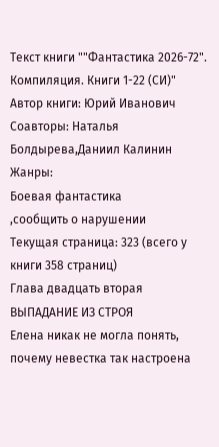Текст книги ""Фантастика 2026-72". Компиляция. Книги 1-22 (СИ)"
Автор книги: Юрий Иванович
Соавторы: Наталья Болдырева,Даниил Калинин
Жанры:
Боевая фантастика
,сообщить о нарушении
Текущая страница: 323 (всего у книги 358 страниц)
Глава двадцать вторая
ВЫПАДАНИЕ ИЗ СТРОЯ
Елена никак не могла понять, почему невестка так настроена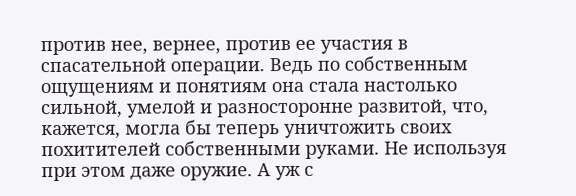против нее, вернее, против ее участия в спасательной операции. Ведь по собственным ощущениям и понятиям она стала настолько сильной, умелой и разносторонне развитой, что, кажется, могла бы теперь уничтожить своих похитителей собственными руками. Не используя при этом даже оружие. А уж с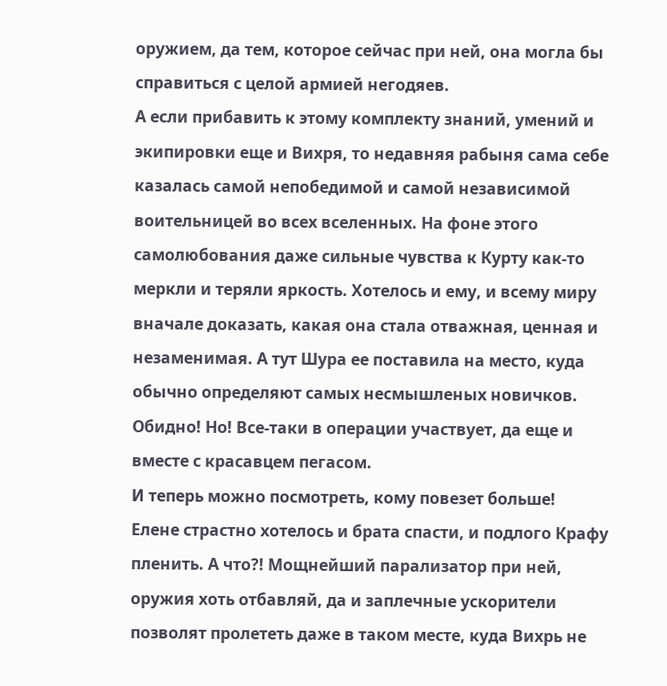оружием, да тем, которое сейчас при ней, она могла бы справиться с целой армией негодяев.
А если прибавить к этому комплекту знаний, умений и экипировки еще и Вихря, то недавняя рабыня сама себе казалась самой непобедимой и самой независимой воительницей во всех вселенных. На фоне этого самолюбования даже сильные чувства к Курту как-то меркли и теряли яркость. Хотелось и ему, и всему миру вначале доказать, какая она стала отважная, ценная и незаменимая. А тут Шура ее поставила на место, куда обычно определяют самых несмышленых новичков. Обидно! Но! Все-таки в операции участвует, да еще и вместе с красавцем пегасом.
И теперь можно посмотреть, кому повезет больше!
Елене страстно хотелось и брата спасти, и подлого Крафу пленить. А что?! Мощнейший парализатор при ней, оружия хоть отбавляй, да и заплечные ускорители позволят пролететь даже в таком месте, куда Вихрь не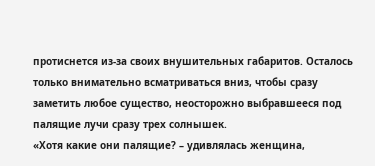протиснется из-за своих внушительных габаритов. Осталось только внимательно всматриваться вниз, чтобы сразу заметить любое существо, неосторожно выбравшееся под палящие лучи сразу трех солнышек.
«Хотя какие они палящие? – удивлялась женщина,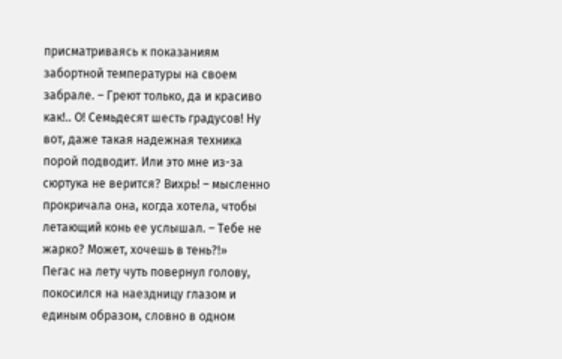присматриваясь к показаниям забортной температуры на своем забрале. – Греют только, да и красиво как!.. О! Семьдесят шесть градусов! Ну вот, даже такая надежная техника порой подводит. Или это мне из-за сюртука не верится? Вихрь! – мысленно прокричала она, когда хотела, чтобы летающий конь ее услышал. – Тебе не жарко? Может, хочешь в тень?!»
Пегас на лету чуть повернул голову, покосился на наездницу глазом и единым образом, словно в одном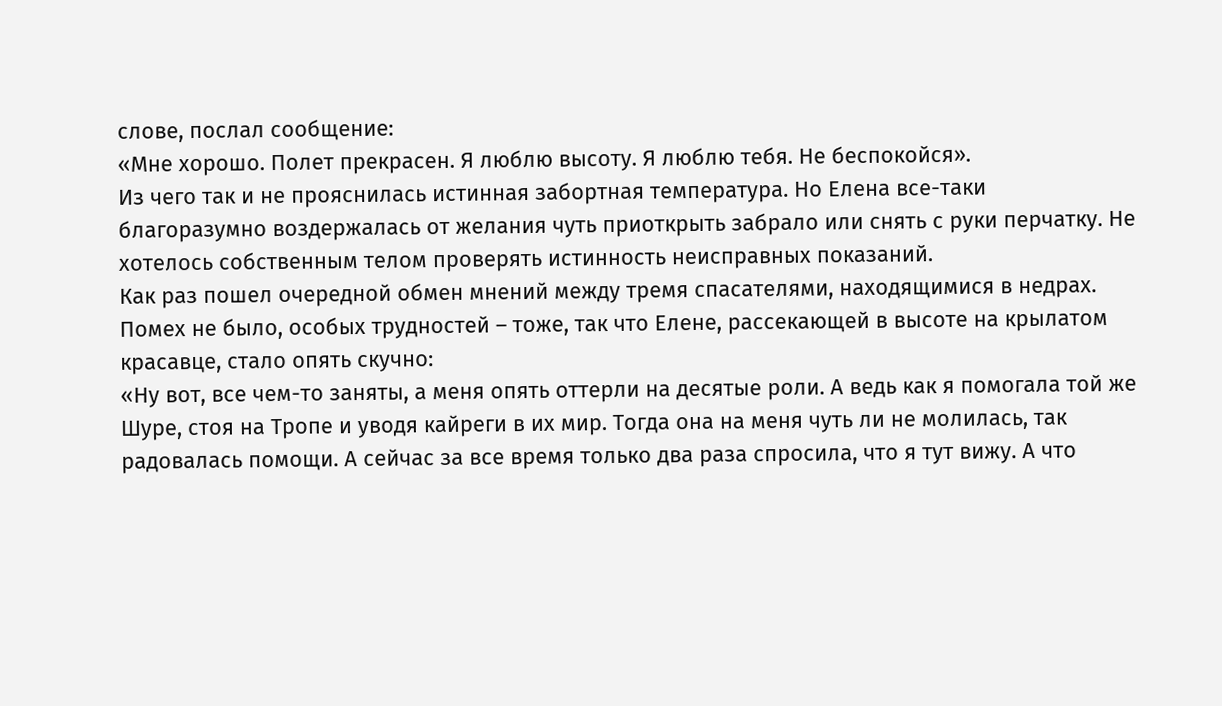слове, послал сообщение:
«Мне хорошо. Полет прекрасен. Я люблю высоту. Я люблю тебя. Не беспокойся».
Из чего так и не прояснилась истинная забортная температура. Но Елена все-таки благоразумно воздержалась от желания чуть приоткрыть забрало или снять с руки перчатку. Не хотелось собственным телом проверять истинность неисправных показаний.
Как раз пошел очередной обмен мнений между тремя спасателями, находящимися в недрах. Помех не было, особых трудностей – тоже, так что Елене, рассекающей в высоте на крылатом красавце, стало опять скучно:
«Ну вот, все чем-то заняты, а меня опять оттерли на десятые роли. А ведь как я помогала той же Шуре, стоя на Тропе и уводя кайреги в их мир. Тогда она на меня чуть ли не молилась, так радовалась помощи. А сейчас за все время только два раза спросила, что я тут вижу. А что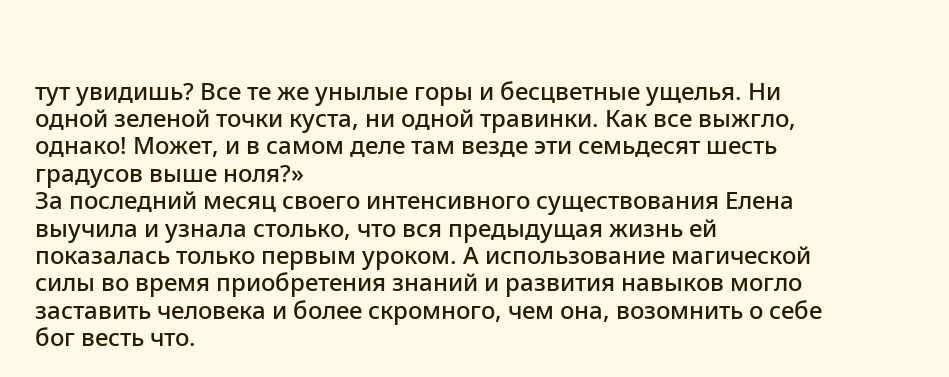тут увидишь? Все те же унылые горы и бесцветные ущелья. Ни одной зеленой точки куста, ни одной травинки. Как все выжгло, однако! Может, и в самом деле там везде эти семьдесят шесть градусов выше ноля?»
За последний месяц своего интенсивного существования Елена выучила и узнала столько, что вся предыдущая жизнь ей показалась только первым уроком. А использование магической силы во время приобретения знаний и развития навыков могло заставить человека и более скромного, чем она, возомнить о себе бог весть что.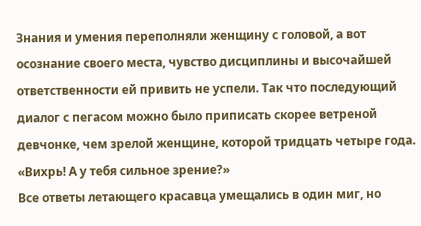Знания и умения переполняли женщину с головой, а вот осознание своего места, чувство дисциплины и высочайшей ответственности ей привить не успели. Так что последующий диалог с пегасом можно было приписать скорее ветреной девчонке, чем зрелой женщине, которой тридцать четыре года.
«Вихрь! А у тебя сильное зрение?»
Все ответы летающего красавца умещались в один миг, но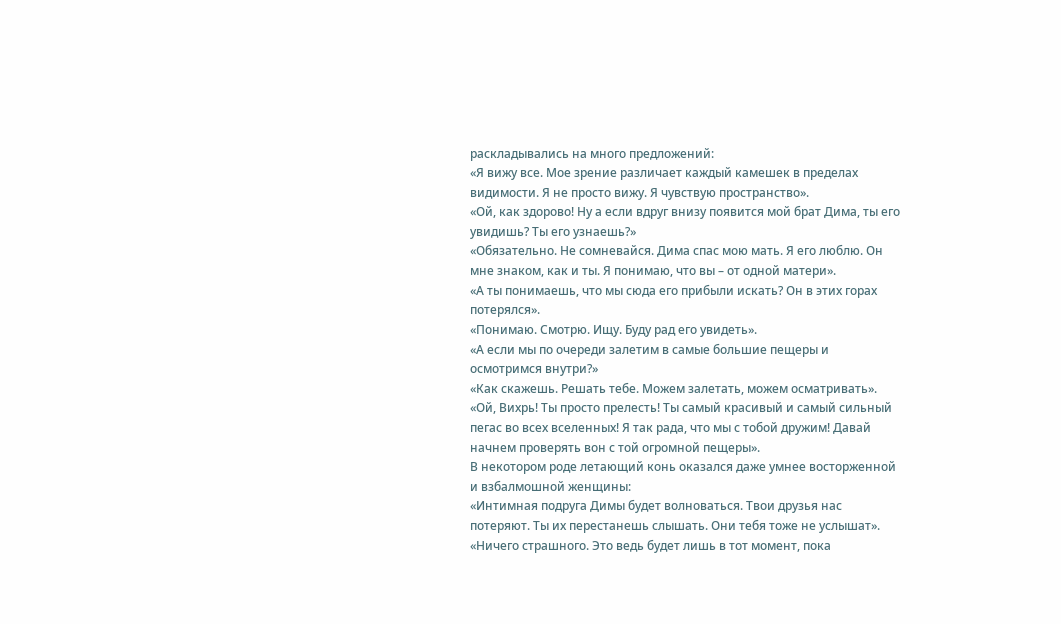раскладывались на много предложений:
«Я вижу все. Мое зрение различает каждый камешек в пределах видимости. Я не просто вижу. Я чувствую пространство».
«Ой, как здорово! Ну а если вдруг внизу появится мой брат Дима, ты его увидишь? Ты его узнаешь?»
«Обязательно. Не сомневайся. Дима спас мою мать. Я его люблю. Он мне знаком, как и ты. Я понимаю, что вы – от одной матери».
«А ты понимаешь, что мы сюда его прибыли искать? Он в этих горах потерялся».
«Понимаю. Смотрю. Ищу. Буду рад его увидеть».
«А если мы по очереди залетим в самые большие пещеры и осмотримся внутри?»
«Как скажешь. Решать тебе. Можем залетать, можем осматривать».
«Ой, Вихрь! Ты просто прелесть! Ты самый красивый и самый сильный пегас во всех вселенных! Я так рада, что мы с тобой дружим! Давай начнем проверять вон с той огромной пещеры».
В некотором роде летающий конь оказался даже умнее восторженной и взбалмошной женщины:
«Интимная подруга Димы будет волноваться. Твои друзья нас потеряют. Ты их перестанешь слышать. Они тебя тоже не услышат».
«Ничего страшного. Это ведь будет лишь в тот момент, пока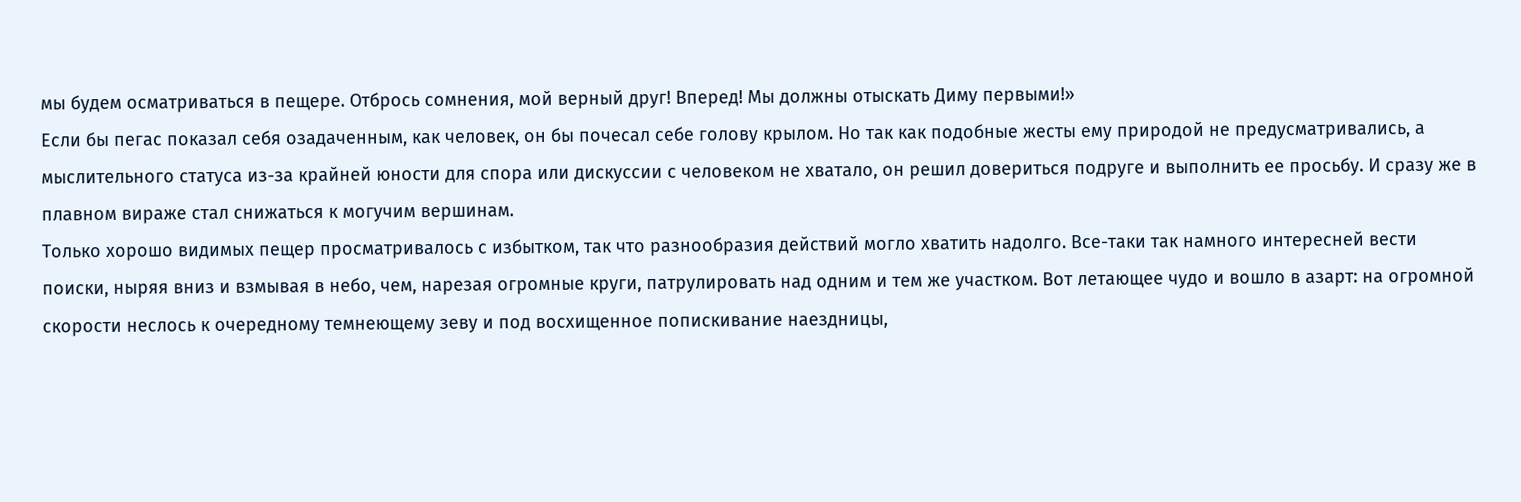мы будем осматриваться в пещере. Отбрось сомнения, мой верный друг! Вперед! Мы должны отыскать Диму первыми!»
Если бы пегас показал себя озадаченным, как человек, он бы почесал себе голову крылом. Но так как подобные жесты ему природой не предусматривались, а мыслительного статуса из-за крайней юности для спора или дискуссии с человеком не хватало, он решил довериться подруге и выполнить ее просьбу. И сразу же в плавном вираже стал снижаться к могучим вершинам.
Только хорошо видимых пещер просматривалось с избытком, так что разнообразия действий могло хватить надолго. Все-таки так намного интересней вести поиски, ныряя вниз и взмывая в небо, чем, нарезая огромные круги, патрулировать над одним и тем же участком. Вот летающее чудо и вошло в азарт: на огромной скорости неслось к очередному темнеющему зеву и под восхищенное попискивание наездницы,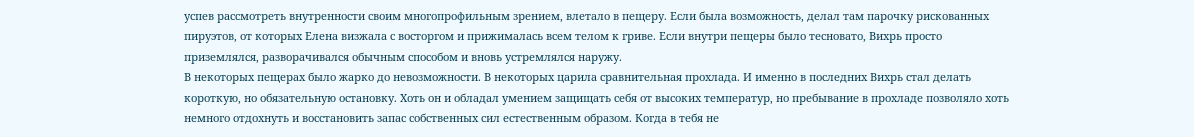успев рассмотреть внутренности своим многопрофильным зрением, влетало в пещеру. Если была возможность, делал там парочку рискованных пируэтов, от которых Елена визжала с восторгом и прижималась всем телом к гриве. Если внутри пещеры было тесновато, Вихрь просто приземлялся, разворачивался обычным способом и вновь устремлялся наружу.
В некоторых пещерах было жарко до невозможности. В некоторых царила сравнительная прохлада. И именно в последних Вихрь стал делать короткую, но обязательную остановку. Хоть он и обладал умением защищать себя от высоких температур, но пребывание в прохладе позволяло хоть немного отдохнуть и восстановить запас собственных сил естественным образом. Когда в тебя не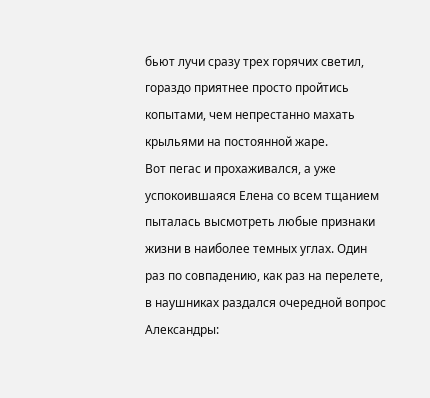бьют лучи сразу трех горячих светил, гораздо приятнее просто пройтись копытами, чем непрестанно махать крыльями на постоянной жаре.
Вот пегас и прохаживался, а уже успокоившаяся Елена со всем тщанием пыталась высмотреть любые признаки жизни в наиболее темных углах. Один раз по совпадению, как раз на перелете, в наушниках раздался очередной вопрос Александры: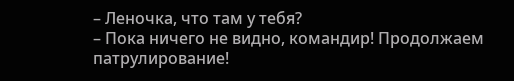– Леночка, что там у тебя?
– Пока ничего не видно, командир! Продолжаем патрулирование!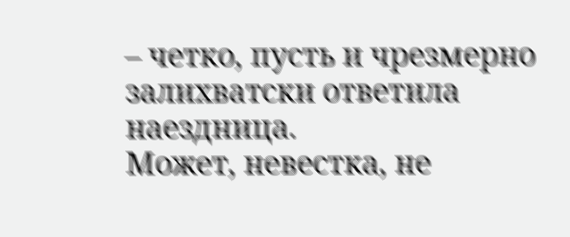– четко, пусть и чрезмерно залихватски ответила наездница.
Может, невестка, не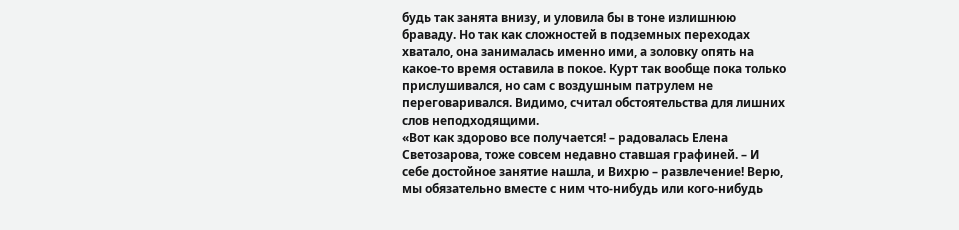будь так занята внизу, и уловила бы в тоне излишнюю браваду. Но так как сложностей в подземных переходах хватало, она занималась именно ими, а золовку опять на какое-то время оставила в покое. Курт так вообще пока только прислушивался, но сам с воздушным патрулем не переговаривался. Видимо, считал обстоятельства для лишних слов неподходящими.
«Вот как здорово все получается! – радовалась Елена Светозарова, тоже совсем недавно ставшая графиней. – И себе достойное занятие нашла, и Вихрю – развлечение! Верю, мы обязательно вместе с ним что-нибудь или кого-нибудь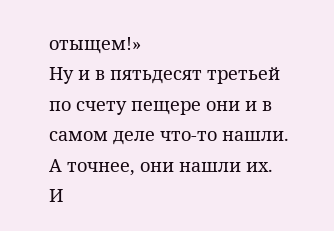отыщем!»
Ну и в пятьдесят третьей по счету пещере они и в самом деле что-то нашли. А точнее, они нашли их. И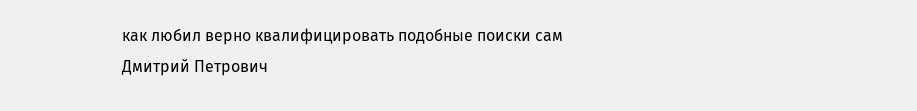как любил верно квалифицировать подобные поиски сам Дмитрий Петрович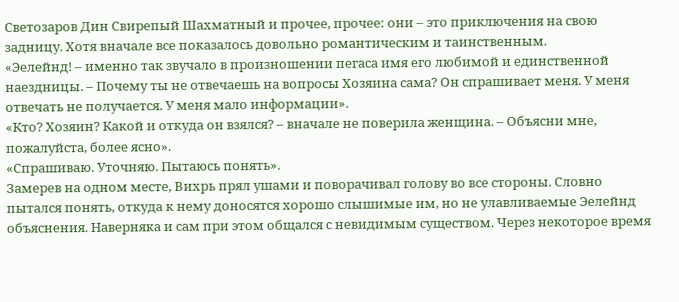Светозаров Дин Свирепый Шахматный и прочее, прочее: они – это приключения на свою задницу. Хотя вначале все показалось довольно романтическим и таинственным.
«Эелейнд! – именно так звучало в произношении пегаса имя его любимой и единственной наездницы. – Почему ты не отвечаешь на вопросы Хозяина сама? Он спрашивает меня. У меня отвечать не получается. У меня мало информации».
«Кто? Хозяин? Какой и откуда он взялся? – вначале не поверила женщина. – Объясни мне, пожалуйста, более ясно».
«Спрашиваю. Уточняю. Пытаюсь понять».
Замерев на одном месте, Вихрь прял ушами и поворачивал голову во все стороны. Словно пытался понять, откуда к нему доносятся хорошо слышимые им, но не улавливаемые Эелейнд объяснения. Наверняка и сам при этом общался с невидимым существом. Через некоторое время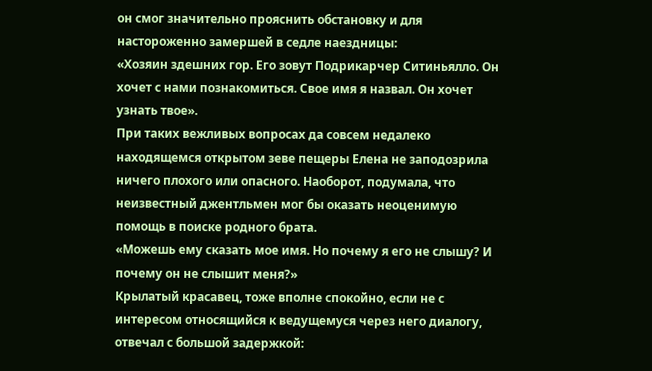он смог значительно прояснить обстановку и для настороженно замершей в седле наездницы:
«Хозяин здешних гор. Его зовут Подрикарчер Ситиньялло. Он хочет с нами познакомиться. Свое имя я назвал. Он хочет узнать твое».
При таких вежливых вопросах да совсем недалеко находящемся открытом зеве пещеры Елена не заподозрила ничего плохого или опасного. Наоборот, подумала, что неизвестный джентльмен мог бы оказать неоценимую помощь в поиске родного брата.
«Можешь ему сказать мое имя. Но почему я его не слышу? И почему он не слышит меня?»
Крылатый красавец, тоже вполне спокойно, если не с интересом относящийся к ведущемуся через него диалогу, отвечал с большой задержкой: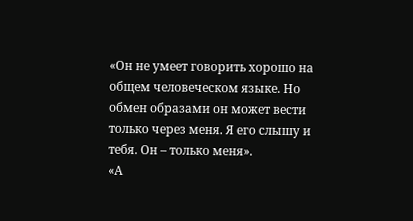«Он не умеет говорить хорошо на общем человеческом языке. Но обмен образами он может вести только через меня. Я его слышу и тебя. Он – только меня».
«А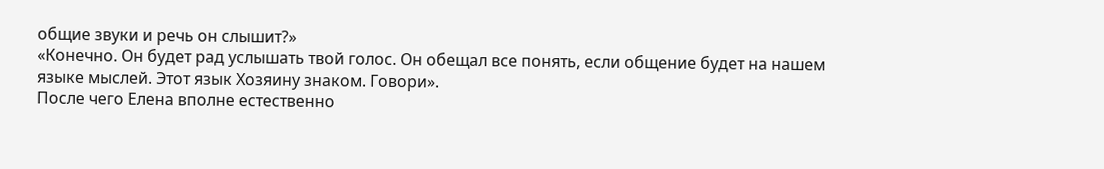общие звуки и речь он слышит?»
«Конечно. Он будет рад услышать твой голос. Он обещал все понять, если общение будет на нашем языке мыслей. Этот язык Хозяину знаком. Говори».
После чего Елена вполне естественно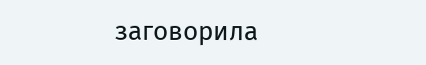заговорила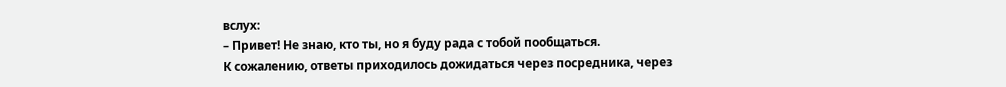вслух:
– Привет! Не знаю, кто ты, но я буду рада с тобой пообщаться.
К сожалению, ответы приходилось дожидаться через посредника, через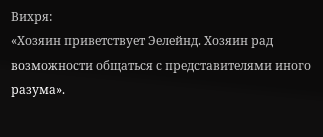Вихря:
«Хозяин приветствует Эелейнд. Хозяин рад возможности общаться с представителями иного разума».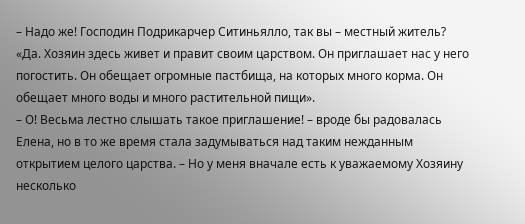– Надо же! Господин Подрикарчер Ситиньялло, так вы – местный житель?
«Да. Хозяин здесь живет и правит своим царством. Он приглашает нас у него погостить. Он обещает огромные пастбища, на которых много корма. Он обещает много воды и много растительной пищи».
– О! Весьма лестно слышать такое приглашение! – вроде бы радовалась Елена, но в то же время стала задумываться над таким нежданным открытием целого царства. – Но у меня вначале есть к уважаемому Хозяину несколько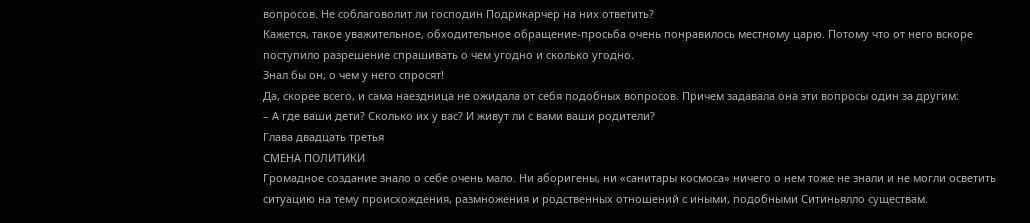вопросов. Не соблаговолит ли господин Подрикарчер на них ответить?
Кажется, такое уважительное, обходительное обращение-просьба очень понравилось местному царю. Потому что от него вскоре поступило разрешение спрашивать о чем угодно и сколько угодно.
Знал бы он, о чем у него спросят!
Да, скорее всего, и сама наездница не ожидала от себя подобных вопросов. Причем задавала она эти вопросы один за другим:
– А где ваши дети? Сколько их у вас? И живут ли с вами ваши родители?
Глава двадцать третья
СМЕНА ПОЛИТИКИ
Громадное создание знало о себе очень мало. Ни аборигены, ни «санитары космоса» ничего о нем тоже не знали и не могли осветить ситуацию на тему происхождения, размножения и родственных отношений с иными, подобными Ситиньялло существам.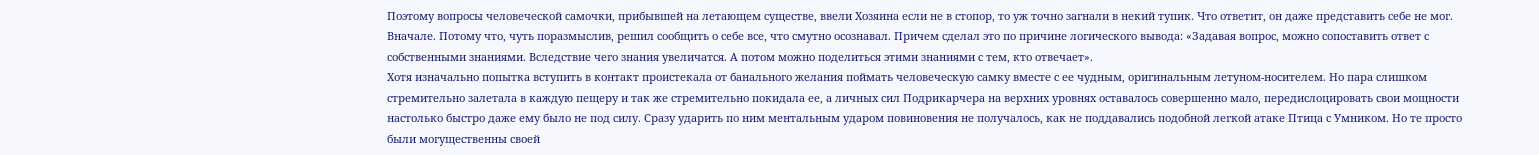Поэтому вопросы человеческой самочки, прибывшей на летающем существе, ввели Хозяина если не в стопор, то уж точно загнали в некий тупик. Что ответит, он даже представить себе не мог. Вначале. Потому что, чуть поразмыслив, решил сообщить о себе все, что смутно осознавал. Причем сделал это по причине логического вывода: «Задавая вопрос, можно сопоставить ответ с собственными знаниями. Вследствие чего знания увеличатся. А потом можно поделиться этими знаниями с тем, кто отвечает».
Хотя изначально попытка вступить в контакт проистекала от банального желания поймать человеческую самку вместе с ее чудным, оригинальным летуном-носителем. Но пара слишком стремительно залетала в каждую пещеру и так же стремительно покидала ее, а личных сил Подрикарчера на верхних уровнях оставалось совершенно мало, передислоцировать свои мощности настолько быстро даже ему было не под силу. Сразу ударить по ним ментальным ударом повиновения не получалось, как не поддавались подобной легкой атаке Птица с Умником. Но те просто были могущественны своей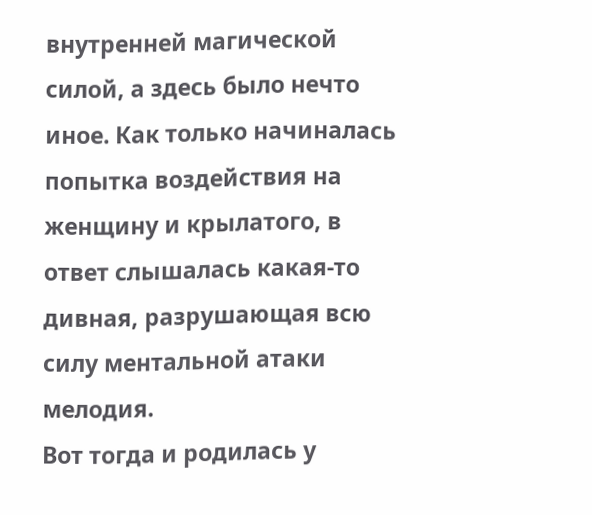внутренней магической силой, а здесь было нечто иное. Как только начиналась попытка воздействия на женщину и крылатого, в ответ слышалась какая-то дивная, разрушающая всю силу ментальной атаки мелодия.
Вот тогда и родилась у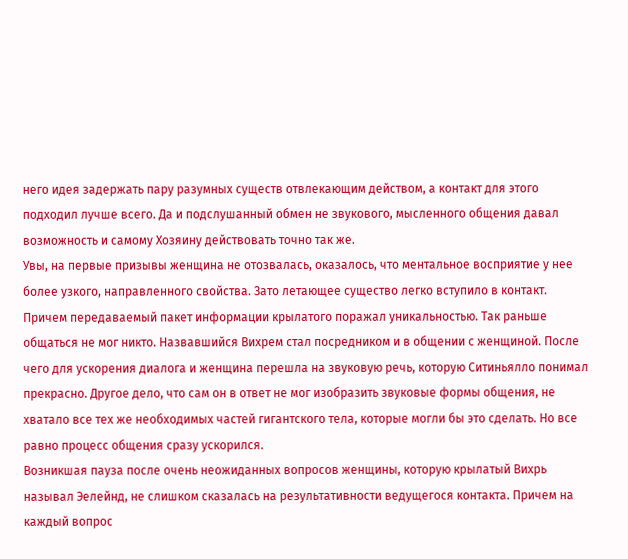него идея задержать пару разумных существ отвлекающим действом, а контакт для этого подходил лучше всего. Да и подслушанный обмен не звукового, мысленного общения давал возможность и самому Хозяину действовать точно так же.
Увы, на первые призывы женщина не отозвалась, оказалось, что ментальное восприятие у нее более узкого, направленного свойства. Зато летающее существо легко вступило в контакт. Причем передаваемый пакет информации крылатого поражал уникальностью. Так раньше общаться не мог никто. Назвавшийся Вихрем стал посредником и в общении с женщиной. После чего для ускорения диалога и женщина перешла на звуковую речь, которую Ситиньялло понимал прекрасно. Другое дело, что сам он в ответ не мог изобразить звуковые формы общения, не хватало все тех же необходимых частей гигантского тела, которые могли бы это сделать. Но все равно процесс общения сразу ускорился.
Возникшая пауза после очень неожиданных вопросов женщины, которую крылатый Вихрь называл Эелейнд, не слишком сказалась на результативности ведущегося контакта. Причем на каждый вопрос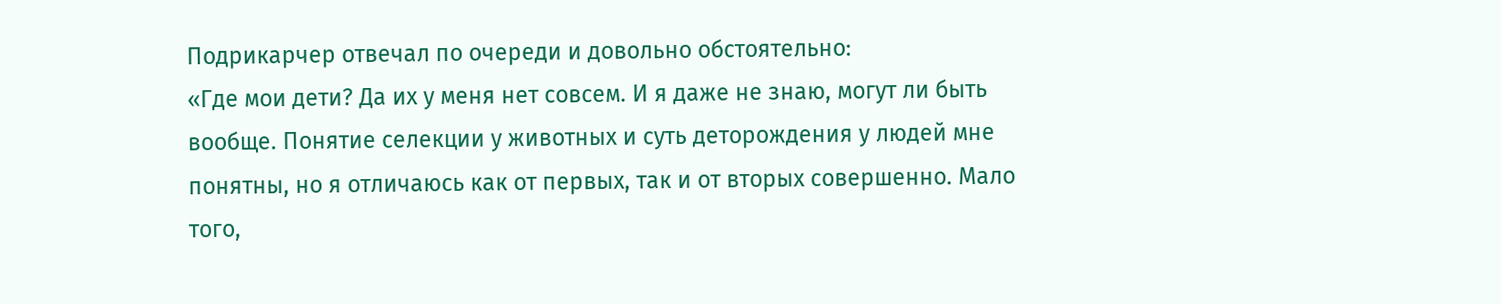Подрикарчер отвечал по очереди и довольно обстоятельно:
«Где мои дети? Да их у меня нет совсем. И я даже не знаю, могут ли быть вообще. Понятие селекции у животных и суть деторождения у людей мне понятны, но я отличаюсь как от первых, так и от вторых совершенно. Мало того,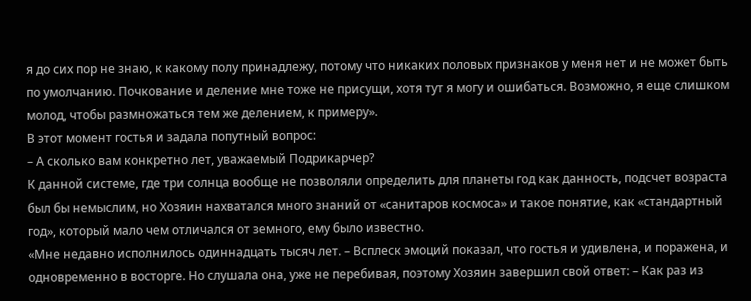я до сих пор не знаю, к какому полу принадлежу, потому что никаких половых признаков у меня нет и не может быть по умолчанию. Почкование и деление мне тоже не присущи, хотя тут я могу и ошибаться. Возможно, я еще слишком молод, чтобы размножаться тем же делением, к примеру».
В этот момент гостья и задала попутный вопрос:
– А сколько вам конкретно лет, уважаемый Подрикарчер?
К данной системе, где три солнца вообще не позволяли определить для планеты год как данность, подсчет возраста был бы немыслим, но Хозяин нахватался много знаний от «санитаров космоса» и такое понятие, как «стандартный год», который мало чем отличался от земного, ему было известно.
«Мне недавно исполнилось одиннадцать тысяч лет. – Всплеск эмоций показал, что гостья и удивлена, и поражена, и одновременно в восторге. Но слушала она, уже не перебивая, поэтому Хозяин завершил свой ответ: – Как раз из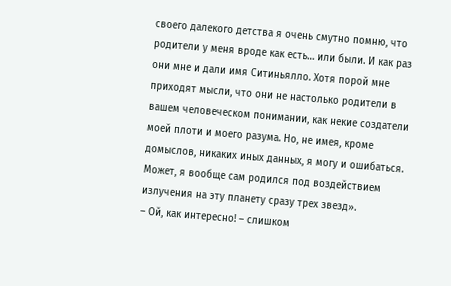своего далекого детства я очень смутно помню, что родители у меня вроде как есть… или были. И как раз они мне и дали имя Ситиньялло. Хотя порой мне приходят мысли, что они не настолько родители в вашем человеческом понимании, как некие создатели моей плоти и моего разума. Но, не имея, кроме домыслов, никаких иных данных, я могу и ошибаться. Может, я вообще сам родился под воздействием излучения на эту планету сразу трех звезд».
– Ой, как интересно! – слишком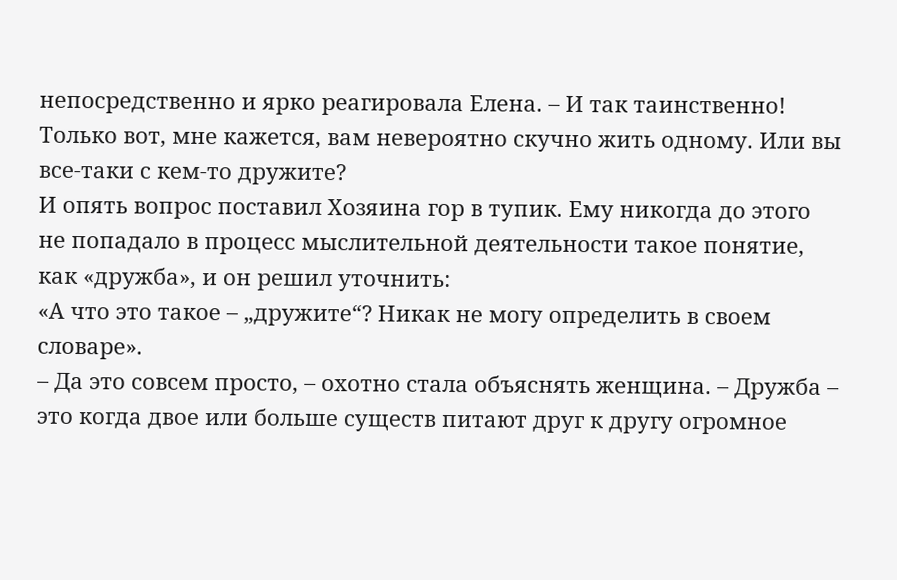непосредственно и ярко реагировала Елена. – И так таинственно! Только вот, мне кажется, вам невероятно скучно жить одному. Или вы все-таки с кем-то дружите?
И опять вопрос поставил Хозяина гор в тупик. Ему никогда до этого не попадало в процесс мыслительной деятельности такое понятие, как «дружба», и он решил уточнить:
«А что это такое – „дружите“? Никак не могу определить в своем словаре».
– Да это совсем просто, – охотно стала объяснять женщина. – Дружба – это когда двое или больше существ питают друг к другу огромное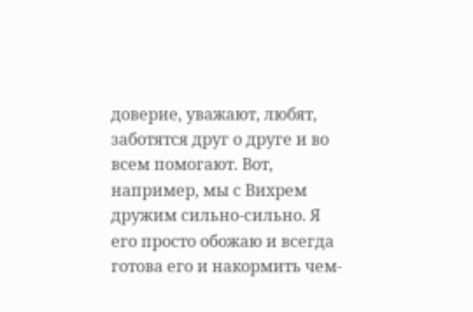доверие, уважают, любят, заботятся друг о друге и во всем помогают. Вот, например, мы с Вихрем дружим сильно-сильно. Я его просто обожаю и всегда готова его и накормить чем-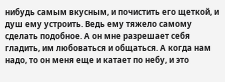нибудь самым вкусным, и почистить его щеткой, и душ ему устроить. Ведь ему тяжело самому сделать подобное. А он мне разрешает себя гладить, им любоваться и общаться. А когда нам надо, то он меня еще и катает по небу, и это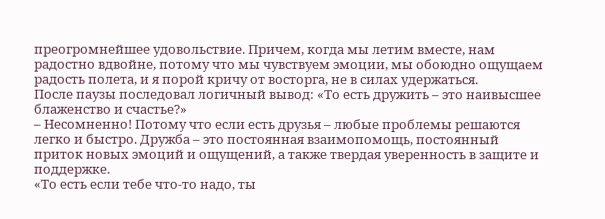преогромнейшее удовольствие. Причем, когда мы летим вместе, нам радостно вдвойне, потому что мы чувствуем эмоции, мы обоюдно ощущаем радость полета, и я порой кричу от восторга, не в силах удержаться.
После паузы последовал логичный вывод: «То есть дружить – это наивысшее блаженство и счастье?»
– Несомненно! Потому что если есть друзья – любые проблемы решаются легко и быстро. Дружба – это постоянная взаимопомощь, постоянный приток новых эмоций и ощущений, а также твердая уверенность в защите и поддержке.
«То есть если тебе что-то надо, ты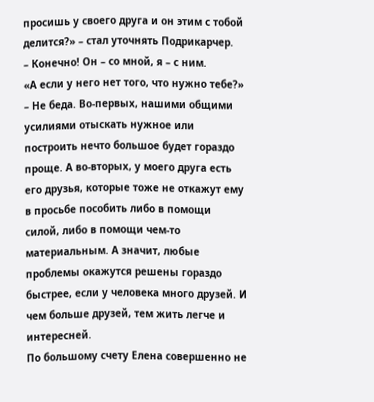просишь у своего друга и он этим с тобой делится?» – стал уточнять Подрикарчер.
– Конечно! Он – со мной, я – с ним.
«А если у него нет того, что нужно тебе?»
– Не беда. Во-первых, нашими общими усилиями отыскать нужное или построить нечто большое будет гораздо проще. А во-вторых, у моего друга есть его друзья, которые тоже не откажут ему в просьбе пособить либо в помощи силой, либо в помощи чем-то материальным. А значит, любые проблемы окажутся решены гораздо быстрее, если у человека много друзей. И чем больше друзей, тем жить легче и интересней.
По большому счету Елена совершенно не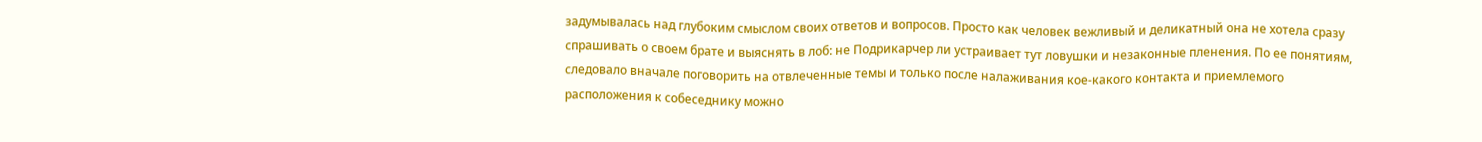задумывалась над глубоким смыслом своих ответов и вопросов. Просто как человек вежливый и деликатный она не хотела сразу спрашивать о своем брате и выяснять в лоб: не Подрикарчер ли устраивает тут ловушки и незаконные пленения. По ее понятиям, следовало вначале поговорить на отвлеченные темы и только после налаживания кое-какого контакта и приемлемого расположения к собеседнику можно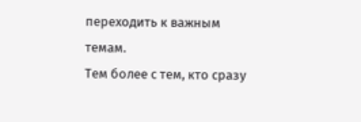переходить к важным темам.
Тем более с тем, кто сразу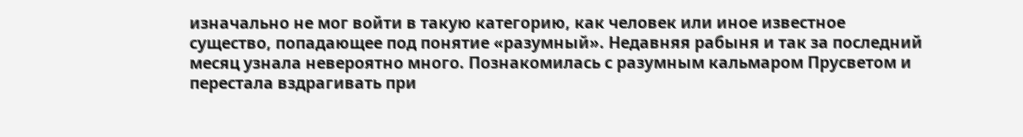изначально не мог войти в такую категорию, как человек или иное известное существо, попадающее под понятие «разумный». Недавняя рабыня и так за последний месяц узнала невероятно много. Познакомилась с разумным кальмаром Прусветом и перестала вздрагивать при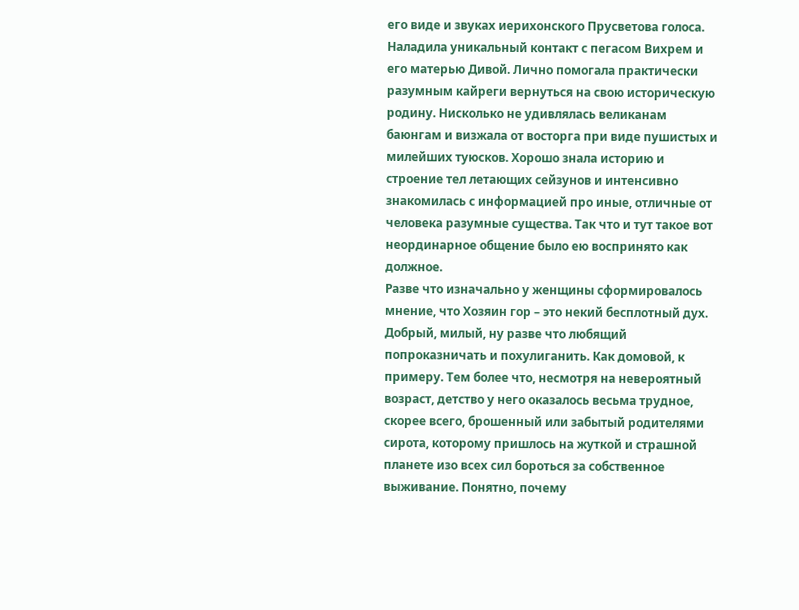его виде и звуках иерихонского Прусветова голоса. Наладила уникальный контакт с пегасом Вихрем и его матерью Дивой. Лично помогала практически разумным кайреги вернуться на свою историческую родину. Нисколько не удивлялась великанам баюнгам и визжала от восторга при виде пушистых и милейших туюсков. Хорошо знала историю и строение тел летающих сейзунов и интенсивно знакомилась с информацией про иные, отличные от человека разумные существа. Так что и тут такое вот неординарное общение было ею воспринято как должное.
Разве что изначально у женщины сформировалось мнение, что Хозяин гор – это некий бесплотный дух. Добрый, милый, ну разве что любящий попроказничать и похулиганить. Как домовой, к примеру. Тем более что, несмотря на невероятный возраст, детство у него оказалось весьма трудное, скорее всего, брошенный или забытый родителями сирота, которому пришлось на жуткой и страшной планете изо всех сил бороться за собственное выживание. Понятно, почему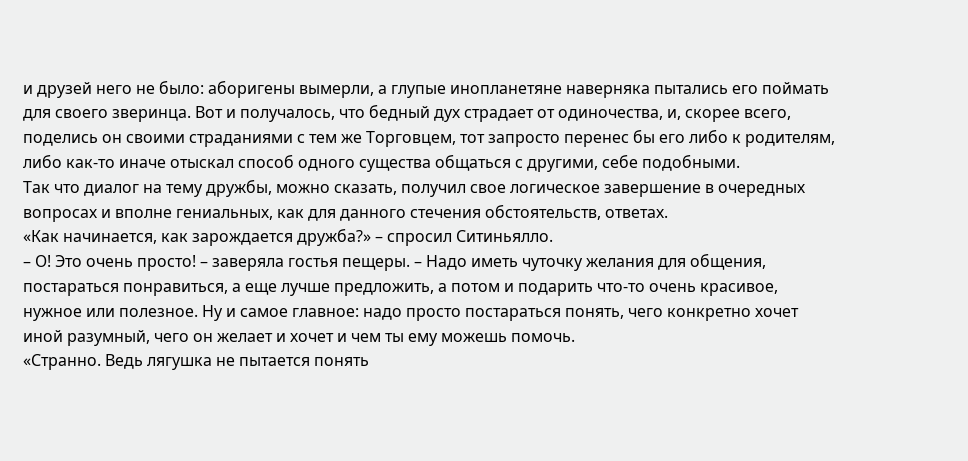и друзей него не было: аборигены вымерли, а глупые инопланетяне наверняка пытались его поймать для своего зверинца. Вот и получалось, что бедный дух страдает от одиночества, и, скорее всего, поделись он своими страданиями с тем же Торговцем, тот запросто перенес бы его либо к родителям, либо как-то иначе отыскал способ одного существа общаться с другими, себе подобными.
Так что диалог на тему дружбы, можно сказать, получил свое логическое завершение в очередных вопросах и вполне гениальных, как для данного стечения обстоятельств, ответах.
«Как начинается, как зарождается дружба?» – спросил Ситиньялло.
– О! Это очень просто! – заверяла гостья пещеры. – Надо иметь чуточку желания для общения, постараться понравиться, а еще лучше предложить, а потом и подарить что-то очень красивое, нужное или полезное. Ну и самое главное: надо просто постараться понять, чего конкретно хочет иной разумный, чего он желает и хочет и чем ты ему можешь помочь.
«Странно. Ведь лягушка не пытается понять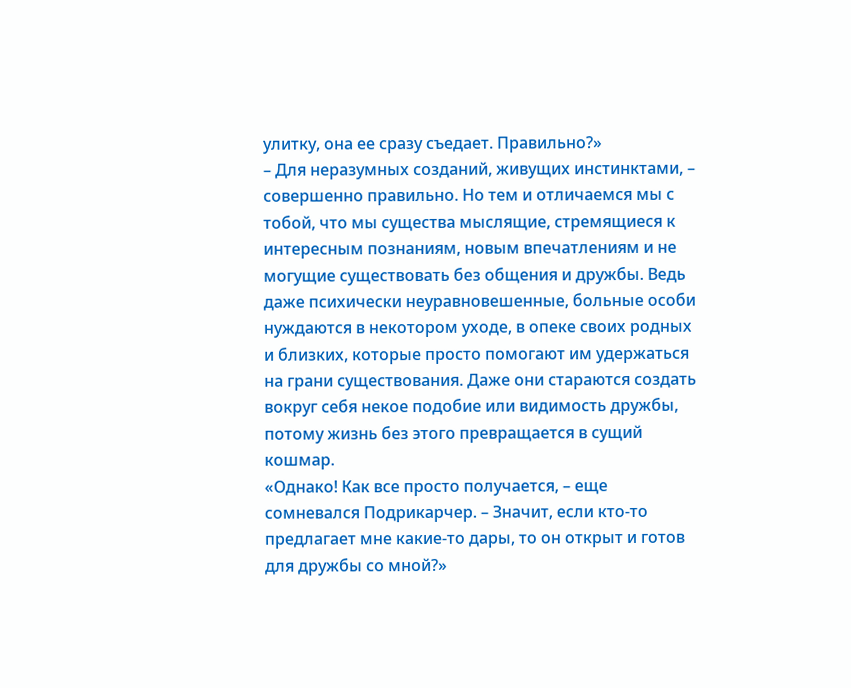улитку, она ее сразу съедает. Правильно?»
– Для неразумных созданий, живущих инстинктами, – совершенно правильно. Но тем и отличаемся мы с тобой, что мы существа мыслящие, стремящиеся к интересным познаниям, новым впечатлениям и не могущие существовать без общения и дружбы. Ведь даже психически неуравновешенные, больные особи нуждаются в некотором уходе, в опеке своих родных и близких, которые просто помогают им удержаться на грани существования. Даже они стараются создать вокруг себя некое подобие или видимость дружбы, потому жизнь без этого превращается в сущий кошмар.
«Однако! Как все просто получается, – еще сомневался Подрикарчер. – Значит, если кто-то предлагает мне какие-то дары, то он открыт и готов для дружбы со мной?»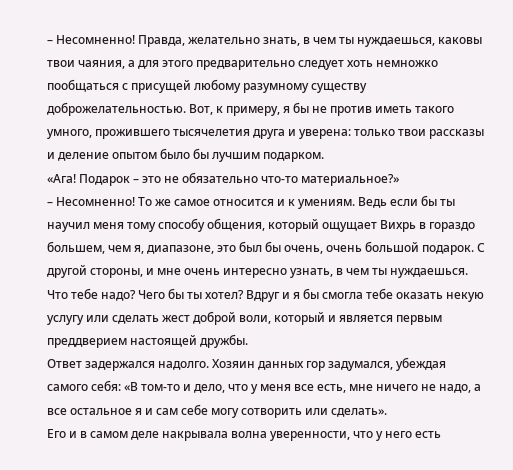– Несомненно! Правда, желательно знать, в чем ты нуждаешься, каковы твои чаяния, а для этого предварительно следует хоть немножко пообщаться с присущей любому разумному существу доброжелательностью. Вот, к примеру, я бы не против иметь такого умного, прожившего тысячелетия друга и уверена: только твои рассказы и деление опытом было бы лучшим подарком.
«Ага! Подарок – это не обязательно что-то материальное?»
– Несомненно! То же самое относится и к умениям. Ведь если бы ты научил меня тому способу общения, который ощущает Вихрь в гораздо большем, чем я, диапазоне, это был бы очень, очень большой подарок. С другой стороны, и мне очень интересно узнать, в чем ты нуждаешься. Что тебе надо? Чего бы ты хотел? Вдруг и я бы смогла тебе оказать некую услугу или сделать жест доброй воли, который и является первым преддверием настоящей дружбы.
Ответ задержался надолго. Хозяин данных гор задумался, убеждая самого себя: «В том-то и дело, что у меня все есть, мне ничего не надо, а все остальное я и сам себе могу сотворить или сделать».
Его и в самом деле накрывала волна уверенности, что у него есть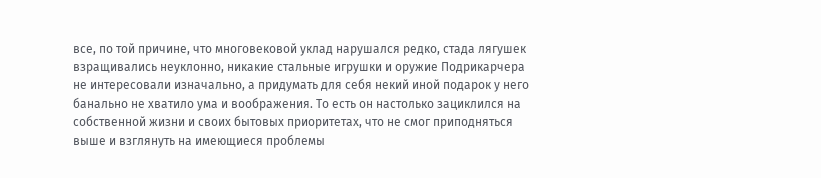все, по той причине, что многовековой уклад нарушался редко, стада лягушек взращивались неуклонно, никакие стальные игрушки и оружие Подрикарчера не интересовали изначально, а придумать для себя некий иной подарок у него банально не хватило ума и воображения. То есть он настолько зациклился на собственной жизни и своих бытовых приоритетах, что не смог приподняться выше и взглянуть на имеющиеся проблемы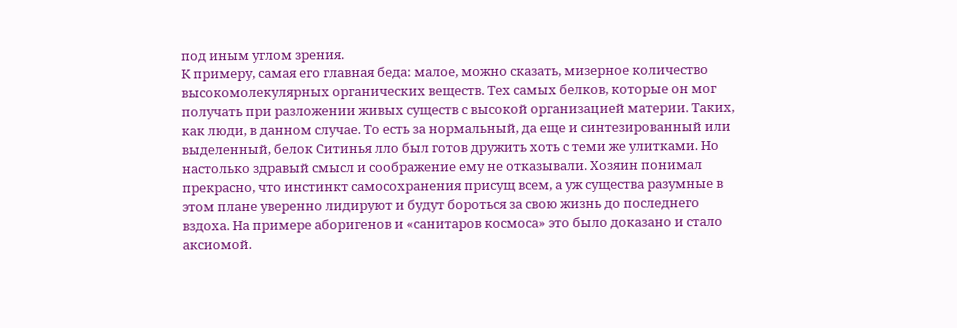под иным углом зрения.
К примеру, самая его главная беда: малое, можно сказать, мизерное количество высокомолекулярных органических веществ. Тех самых белков, которые он мог получать при разложении живых существ с высокой организацией материи. Таких, как люди, в данном случае. То есть за нормальный, да еще и синтезированный или выделенный, белок Ситинья лло был готов дружить хоть с теми же улитками. Но настолько здравый смысл и соображение ему не отказывали. Хозяин понимал прекрасно, что инстинкт самосохранения присущ всем, а уж существа разумные в этом плане уверенно лидируют и будут бороться за свою жизнь до последнего вздоха. На примере аборигенов и «санитаров космоса» это было доказано и стало аксиомой.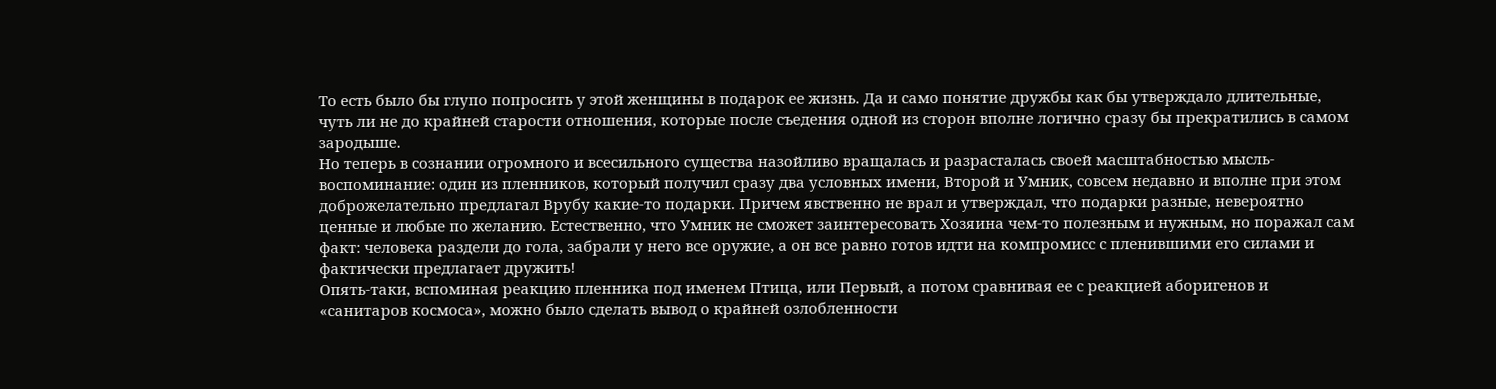То есть было бы глупо попросить у этой женщины в подарок ее жизнь. Да и само понятие дружбы как бы утверждало длительные, чуть ли не до крайней старости отношения, которые после съедения одной из сторон вполне логично сразу бы прекратились в самом зародыше.
Но теперь в сознании огромного и всесильного существа назойливо вращалась и разрасталась своей масштабностью мысль-воспоминание: один из пленников, который получил сразу два условных имени, Второй и Умник, совсем недавно и вполне при этом доброжелательно предлагал Врубу какие-то подарки. Причем явственно не врал и утверждал, что подарки разные, невероятно ценные и любые по желанию. Естественно, что Умник не сможет заинтересовать Хозяина чем-то полезным и нужным, но поражал сам факт: человека раздели до гола, забрали у него все оружие, а он все равно готов идти на компромисс с пленившими его силами и фактически предлагает дружить!
Опять-таки, вспоминая реакцию пленника под именем Птица, или Первый, а потом сравнивая ее с реакцией аборигенов и «санитаров космоса», можно было сделать вывод о крайней озлобленности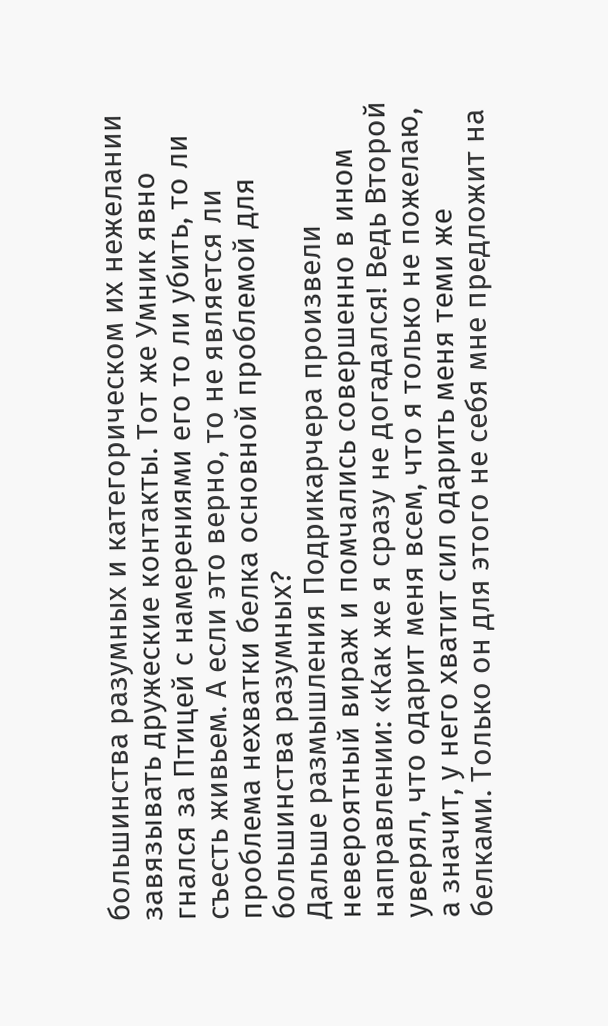большинства разумных и категорическом их нежелании завязывать дружеские контакты. Тот же Умник явно гнался за Птицей с намерениями его то ли убить, то ли съесть живьем. А если это верно, то не является ли проблема нехватки белка основной проблемой для большинства разумных?
Дальше размышления Подрикарчера произвели невероятный вираж и помчались совершенно в ином направлении: «Как же я сразу не догадался! Ведь Второй уверял, что одарит меня всем, что я только не пожелаю, а значит, у него хватит сил одарить меня теми же белками. Только он для этого не себя мне предложит на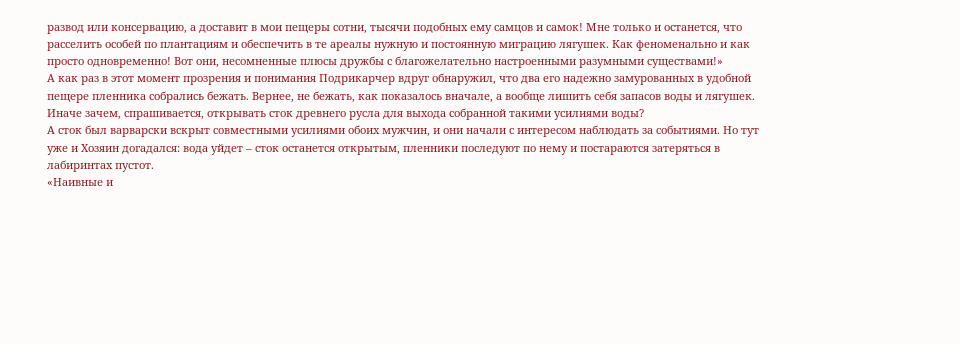развод или консервацию, а доставит в мои пещеры сотни, тысячи подобных ему самцов и самок! Мне только и останется, что расселить особей по плантациям и обеспечить в те ареалы нужную и постоянную миграцию лягушек. Как феноменально и как просто одновременно! Вот они, несомненные плюсы дружбы с благожелательно настроенными разумными существами!»
А как раз в этот момент прозрения и понимания Подрикарчер вдруг обнаружил, что два его надежно замурованных в удобной пещере пленника собрались бежать. Вернее, не бежать, как показалось вначале, а вообще лишить себя запасов воды и лягушек. Иначе зачем, спрашивается, открывать сток древнего русла для выхода собранной такими усилиями воды?
А сток был варварски вскрыт совместными усилиями обоих мужчин, и они начали с интересом наблюдать за событиями. Но тут уже и Хозяин догадался: вода уйдет – сток останется открытым, пленники последуют по нему и постараются затеряться в лабиринтах пустот.
«Наивные и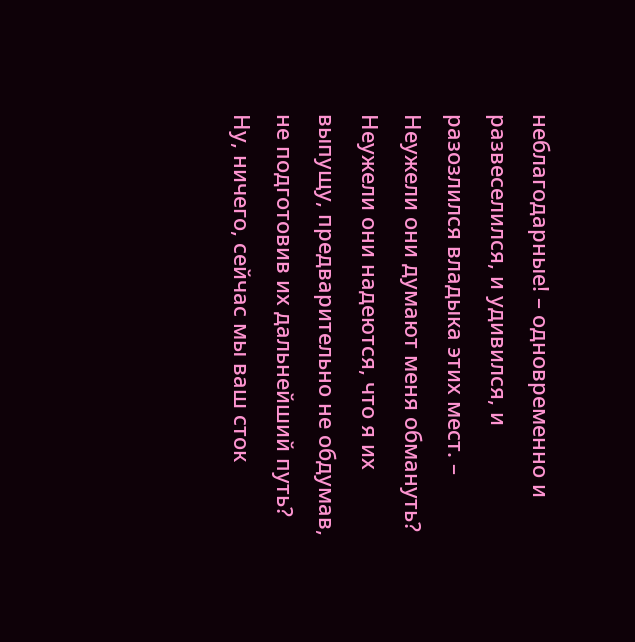неблагодарные! – одновременно и развеселился, и удивился, и разозлился владыка этих мест. – Неужели они думают меня обмануть? Неужели они надеются, что я их выпущу, предварительно не обдумав, не подготовив их дальнейший путь? Ну, ничего, сейчас мы ваш сток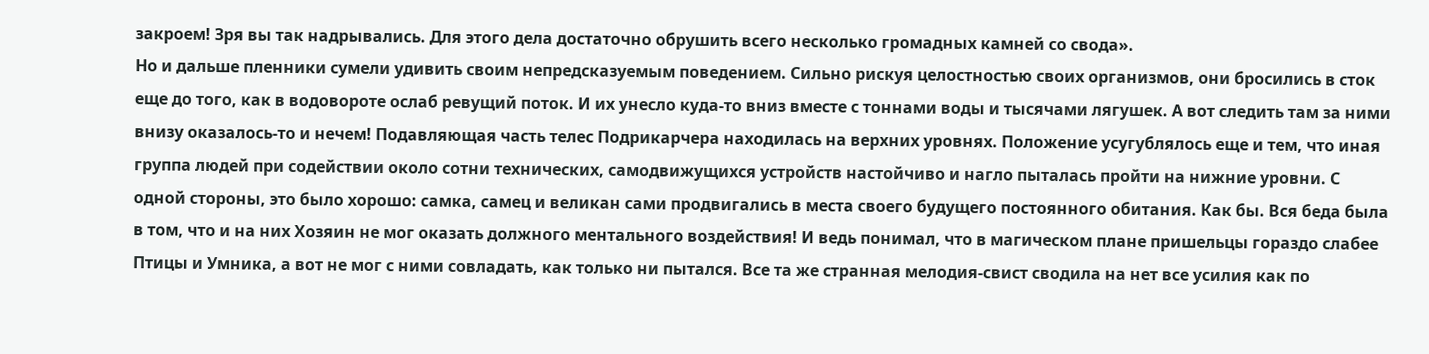закроем! Зря вы так надрывались. Для этого дела достаточно обрушить всего несколько громадных камней со свода».
Но и дальше пленники сумели удивить своим непредсказуемым поведением. Сильно рискуя целостностью своих организмов, они бросились в сток еще до того, как в водовороте ослаб ревущий поток. И их унесло куда-то вниз вместе с тоннами воды и тысячами лягушек. А вот следить там за ними внизу оказалось-то и нечем! Подавляющая часть телес Подрикарчера находилась на верхних уровнях. Положение усугублялось еще и тем, что иная группа людей при содействии около сотни технических, самодвижущихся устройств настойчиво и нагло пыталась пройти на нижние уровни. С одной стороны, это было хорошо: самка, самец и великан сами продвигались в места своего будущего постоянного обитания. Как бы. Вся беда была в том, что и на них Хозяин не мог оказать должного ментального воздействия! И ведь понимал, что в магическом плане пришельцы гораздо слабее Птицы и Умника, а вот не мог с ними совладать, как только ни пытался. Все та же странная мелодия-свист сводила на нет все усилия как по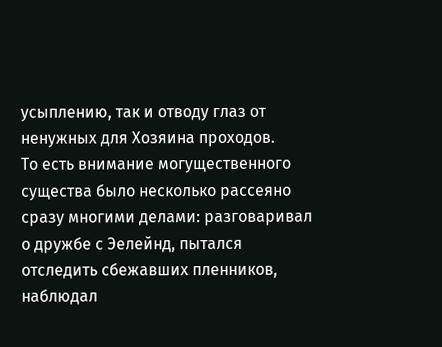усыплению, так и отводу глаз от ненужных для Хозяина проходов.
То есть внимание могущественного существа было несколько рассеяно сразу многими делами: разговаривал о дружбе с Эелейнд, пытался отследить сбежавших пленников, наблюдал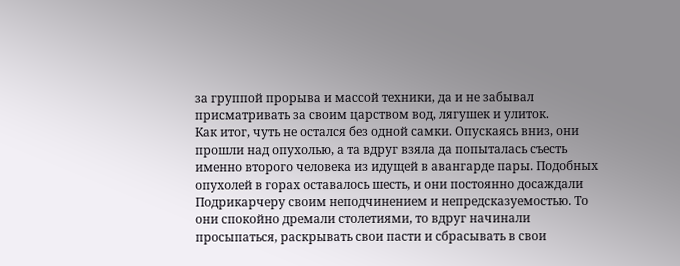за группой прорыва и массой техники, да и не забывал присматривать за своим царством вод, лягушек и улиток.
Как итог, чуть не остался без одной самки. Опускаясь вниз, они прошли над опухолью, а та вдруг взяла да попыталась съесть именно второго человека из идущей в авангарде пары. Подобных опухолей в горах оставалось шесть, и они постоянно досаждали Подрикарчеру своим неподчинением и непредсказуемостью. То они спокойно дремали столетиями, то вдруг начинали просыпаться, раскрывать свои пасти и сбрасывать в свои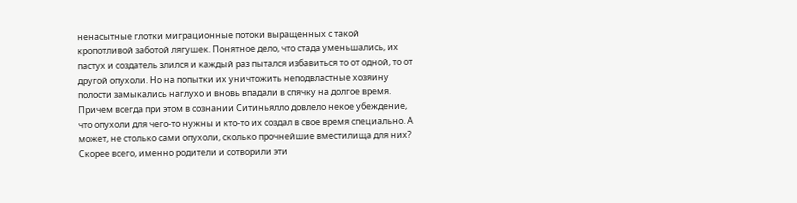ненасытные глотки миграционные потоки выращенных с такой кропотливой заботой лягушек. Понятное дело, что стада уменьшались, их пастух и создатель злился и каждый раз пытался избавиться то от одной, то от другой опухоли. Но на попытки их уничтожить неподвластные хозяину полости замыкались наглухо и вновь впадали в спячку на долгое время.
Причем всегда при этом в сознании Ситиньялло довлело некое убеждение, что опухоли для чего-то нужны и кто-то их создал в свое время специально. А может, не столько сами опухоли, сколько прочнейшие вместилища для них? Скорее всего, именно родители и сотворили эти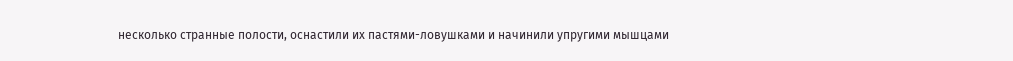несколько странные полости, оснастили их пастями-ловушками и начинили упругими мышцами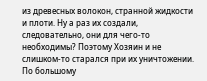из древесных волокон, странной жидкости и плоти. Ну а раз их создали, следовательно, они для чего-то необходимы? Поэтому Хозяин и не слишком-то старался при их уничтожении. По большому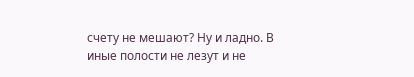счету не мешают? Ну и ладно. В иные полости не лезут и не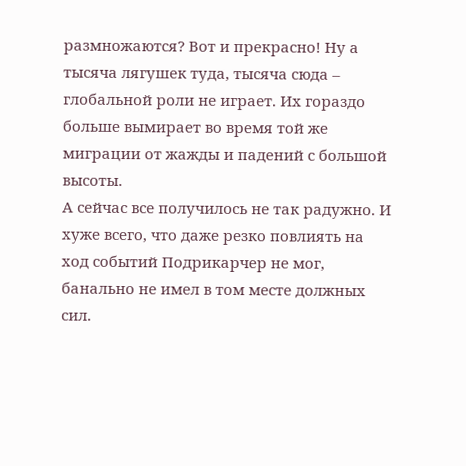размножаются? Вот и прекрасно! Ну а тысяча лягушек туда, тысяча сюда – глобальной роли не играет. Их гораздо больше вымирает во время той же миграции от жажды и падений с большой высоты.
А сейчас все получилось не так радужно. И хуже всего, что даже резко повлиять на ход событий Подрикарчер не мог, банально не имел в том месте должных сил.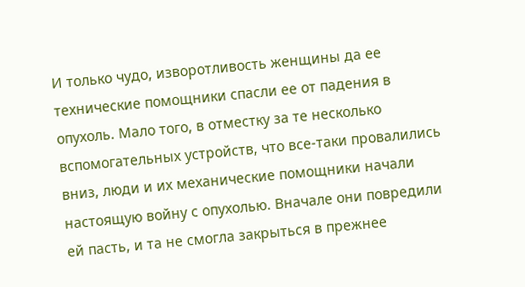И только чудо, изворотливость женщины да ее технические помощники спасли ее от падения в опухоль. Мало того, в отместку за те несколько вспомогательных устройств, что все-таки провалились вниз, люди и их механические помощники начали настоящую войну с опухолью. Вначале они повредили ей пасть, и та не смогла закрыться в прежнее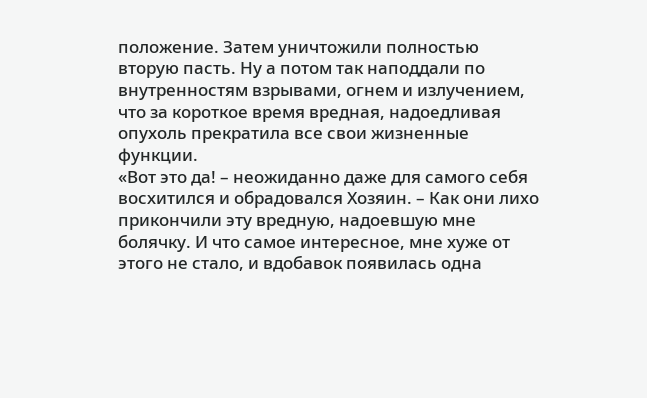положение. Затем уничтожили полностью вторую пасть. Ну а потом так наподдали по внутренностям взрывами, огнем и излучением, что за короткое время вредная, надоедливая опухоль прекратила все свои жизненные функции.
«Вот это да! – неожиданно даже для самого себя восхитился и обрадовался Хозяин. – Как они лихо прикончили эту вредную, надоевшую мне болячку. И что самое интересное, мне хуже от этого не стало, и вдобавок появилась одна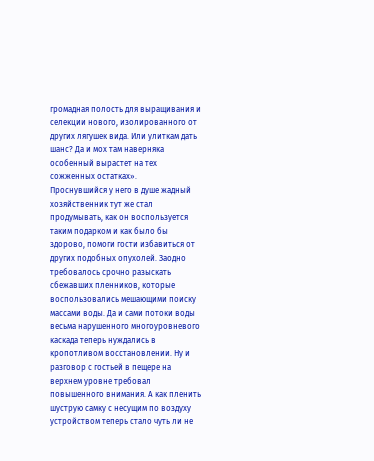громадная полость для выращивания и селекции нового, изолированного от других лягушек вида. Или улиткам дать шанс? Да и мох там наверняка особенный вырастет на тех сожженных остатках».
Проснувшийся у него в душе жадный хозяйственник тут же стал продумывать, как он воспользуется таким подарком и как было бы здорово, помоги гости избавиться от других подобных опухолей. Заодно требовалось срочно разыскать сбежавших пленников, которые воспользовались мешающими поиску массами воды. Да и сами потоки воды весьма нарушенного многоуровневого каскада теперь нуждались в кропотливом восстановлении. Ну и разговор с гостьей в пещере на верхнем уровне требовал повышенного внимания. А как пленить шуструю самку с несущим по воздуху устройством теперь стало чуть ли не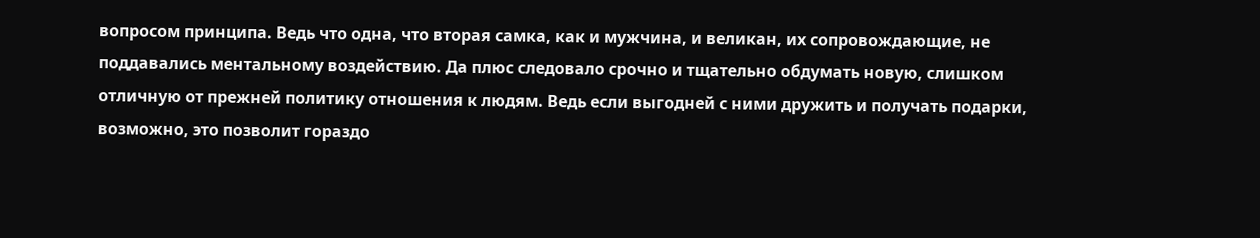вопросом принципа. Ведь что одна, что вторая самка, как и мужчина, и великан, их сопровождающие, не поддавались ментальному воздействию. Да плюс следовало срочно и тщательно обдумать новую, слишком отличную от прежней политику отношения к людям. Ведь если выгодней с ними дружить и получать подарки, возможно, это позволит гораздо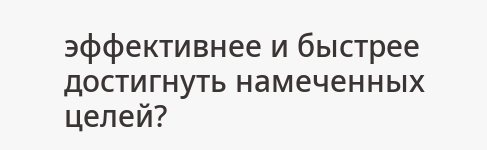эффективнее и быстрее достигнуть намеченных целей?